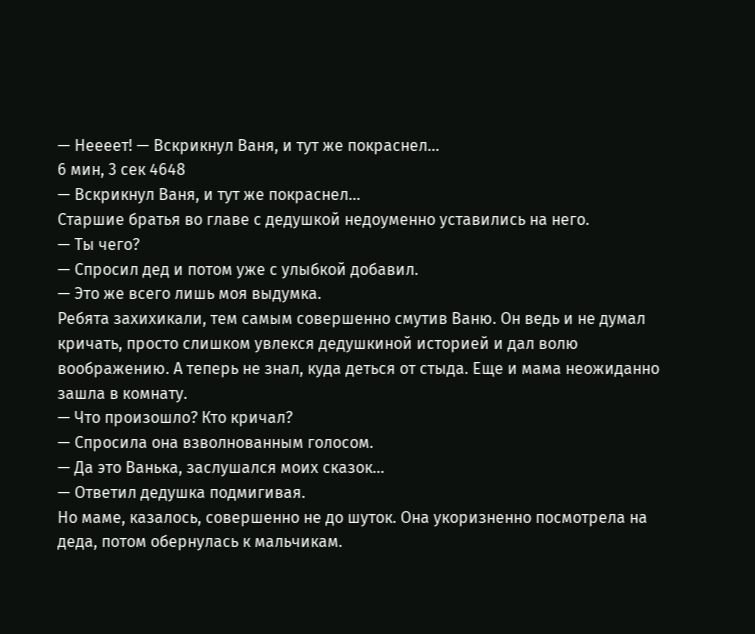— Неееет! — Вскрикнул Ваня, и тут же покраснел…
6 мин, 3 сек 4648
— Вскрикнул Ваня, и тут же покраснел…
Старшие братья во главе с дедушкой недоуменно уставились на него.
— Ты чего?
— Спросил дед и потом уже с улыбкой добавил.
— Это же всего лишь моя выдумка.
Ребята захихикали, тем самым совершенно смутив Ваню. Он ведь и не думал кричать, просто слишком увлекся дедушкиной историей и дал волю воображению. А теперь не знал, куда деться от стыда. Еще и мама неожиданно зашла в комнату.
— Что произошло? Кто кричал?
— Спросила она взволнованным голосом.
— Да это Ванька, заслушался моих сказок…
— Ответил дедушка подмигивая.
Но маме, казалось, совершенно не до шуток. Она укоризненно посмотрела на деда, потом обернулась к мальчикам.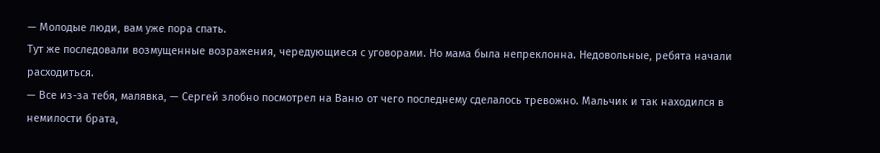— Молодые люди, вам уже пора спать.
Тут же последовали возмущенные возражения, чередующиеся с уговорами. Но мама была непреклонна. Недовольные, ребята начали расходиться.
— Все из-за тебя, малявка, — Сергей злобно посмотрел на Ваню от чего последнему сделалось тревожно. Мальчик и так находился в немилости брата,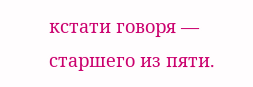кстати говоря — старшего из пяти.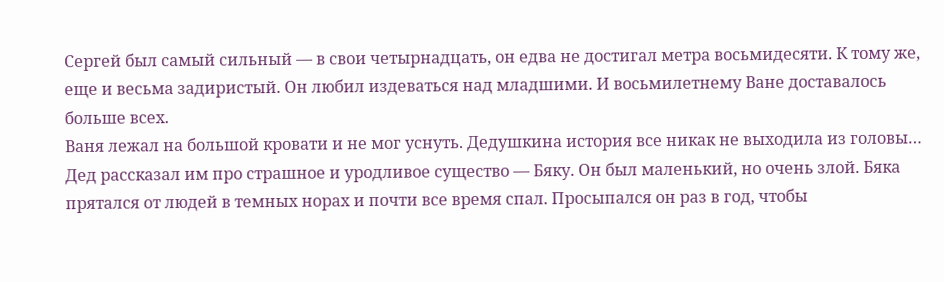Сергей был самый сильный — в свои четырнадцать, он едва не достигал метра восьмидесяти. К тому же, еще и весьма задиристый. Он любил издеваться над младшими. И восьмилетнему Ване доставалось больше всех.
Ваня лежал на большой кровати и не мог уснуть. Дедушкина история все никак не выходила из головы…
Дед рассказал им про страшное и уродливое существо — Бяку. Он был маленький, но очень злой. Бяка прятался от людей в темных норах и почти все время спал. Просыпался он раз в год, чтобы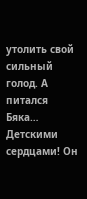утолить свой сильный голод. А питался Бяка… Детскими сердцами! Он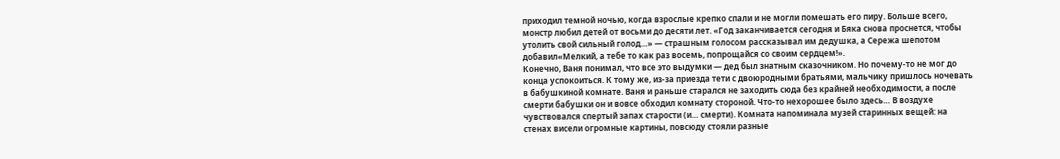приходил темной ночью, когда взрослые крепко спали и не могли помешать его пиру. Больше всего, монстр любил детей от восьми до десяти лет. «Год заканчивается сегодня и Бяка снова проснется, чтобы утолить свой сильный голод…» — страшным голосом рассказывал им дедушка, а Сережа шепотом добавил«Мелкий, а тебе то как раз восемь, попрощайся со своим сердцем!».
Конечно, Ваня понимал, что все это выдумки — дед был знатным сказочником. Но почему-то не мог до конца успокоиться. К тому же, из-за приезда тети с двоюродными братьями, мальчику пришлось ночевать в бабушкиной комнате. Ваня и раньше старался не заходить сюда без крайней необходимости, а после смерти бабушки он и вовсе обходил комнату стороной. Что-то нехорошее было здесь… В воздухе чувствовался спертый запах старости (и… смерти). Комната напоминала музей старинных вещей: на стенах висели огромные картины, повсюду стояли разные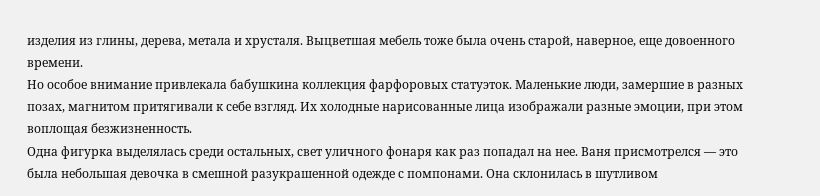изделия из глины, дерева, метала и хрусталя. Выцветшая мебель тоже была очень старой, наверное, еще довоенного времени.
Но особое внимание привлекала бабушкина коллекция фарфоровых статуэток. Маленькие люди, замершие в разных позах, магнитом притягивали к себе взгляд. Их холодные нарисованные лица изображали разные эмоции, при этом воплощая безжизненность.
Одна фигурка выделялась среди остальных, свет уличного фонаря как раз попадал на нее. Ваня присмотрелся — это была небольшая девочка в смешной разукрашенной одежде с помпонами. Она склонилась в шутливом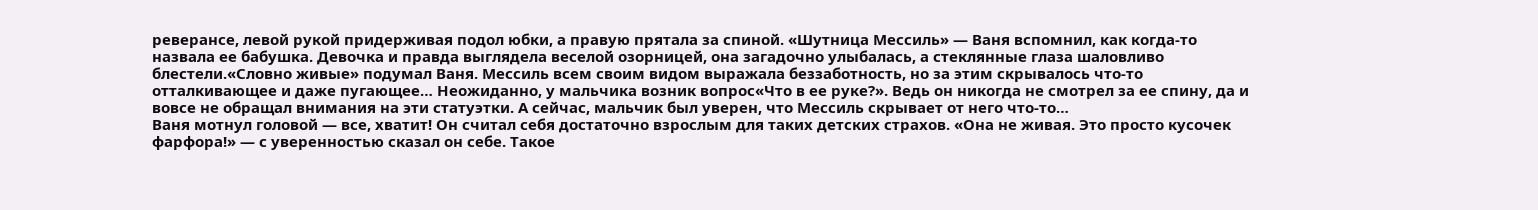реверансе, левой рукой придерживая подол юбки, а правую прятала за спиной. «Шутница Мессиль» — Ваня вспомнил, как когда-то назвала ее бабушка. Девочка и правда выглядела веселой озорницей, она загадочно улыбалась, а стеклянные глаза шаловливо блестели.«Словно живые» подумал Ваня. Мессиль всем своим видом выражала беззаботность, но за этим скрывалось что-то отталкивающее и даже пугающее… Неожиданно, у мальчика возник вопрос«Что в ее руке?». Ведь он никогда не смотрел за ее спину, да и вовсе не обращал внимания на эти статуэтки. А сейчас, мальчик был уверен, что Мессиль скрывает от него что-то…
Ваня мотнул головой — все, хватит! Он считал себя достаточно взрослым для таких детских страхов. «Она не живая. Это просто кусочек фарфора!» — с уверенностью сказал он себе. Такое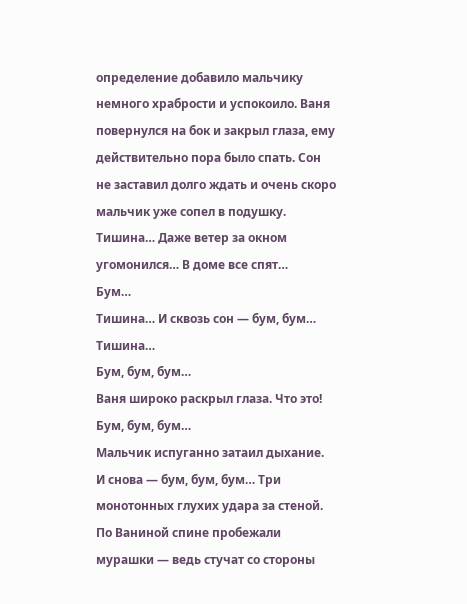определение добавило мальчику немного храбрости и успокоило. Ваня повернулся на бок и закрыл глаза, ему действительно пора было спать. Сон не заставил долго ждать и очень скоро мальчик уже сопел в подушку.
Тишина… Даже ветер за окном угомонился… В доме все спят…
Бум…
Тишина… И сквозь сон — бум, бум…
Тишина…
Бум, бум, бум…
Ваня широко раскрыл глаза. Что это!
Бум, бум, бум…
Мальчик испуганно затаил дыхание.
И снова — бум, бум, бум… Три монотонных глухих удара за стеной. По Ваниной спине пробежали мурашки — ведь стучат со стороны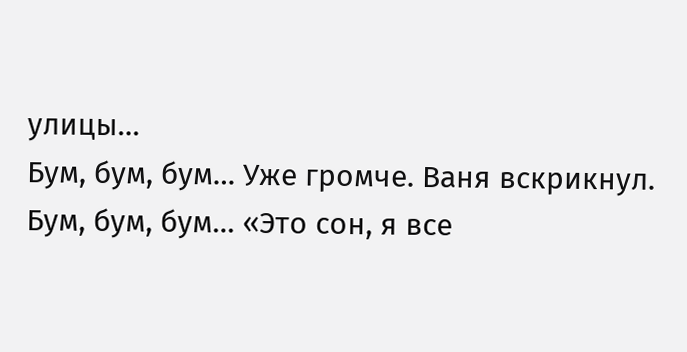улицы…
Бум, бум, бум… Уже громче. Ваня вскрикнул.
Бум, бум, бум… «Это сон, я все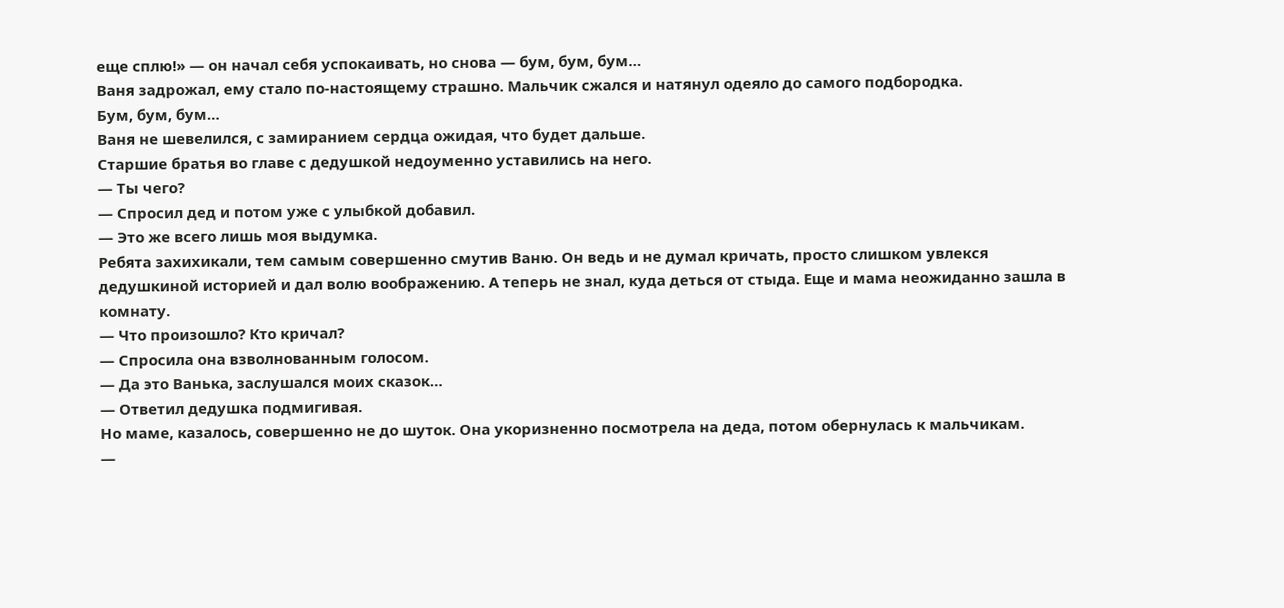еще сплю!» — он начал себя успокаивать, но снова — бум, бум, бум…
Ваня задрожал, ему стало по-настоящему страшно. Мальчик сжался и натянул одеяло до самого подбородка.
Бум, бум, бум…
Ваня не шевелился, с замиранием сердца ожидая, что будет дальше.
Старшие братья во главе с дедушкой недоуменно уставились на него.
— Ты чего?
— Спросил дед и потом уже с улыбкой добавил.
— Это же всего лишь моя выдумка.
Ребята захихикали, тем самым совершенно смутив Ваню. Он ведь и не думал кричать, просто слишком увлекся дедушкиной историей и дал волю воображению. А теперь не знал, куда деться от стыда. Еще и мама неожиданно зашла в комнату.
— Что произошло? Кто кричал?
— Спросила она взволнованным голосом.
— Да это Ванька, заслушался моих сказок…
— Ответил дедушка подмигивая.
Но маме, казалось, совершенно не до шуток. Она укоризненно посмотрела на деда, потом обернулась к мальчикам.
—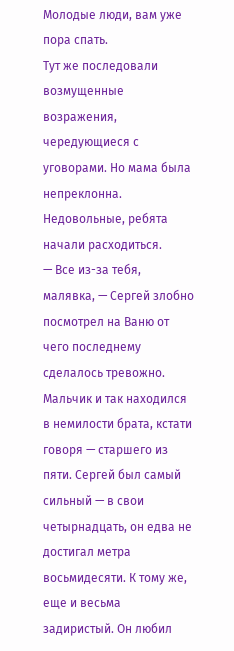Молодые люди, вам уже пора спать.
Тут же последовали возмущенные возражения, чередующиеся с уговорами. Но мама была непреклонна. Недовольные, ребята начали расходиться.
— Все из-за тебя, малявка, — Сергей злобно посмотрел на Ваню от чего последнему сделалось тревожно. Мальчик и так находился в немилости брата, кстати говоря — старшего из пяти. Сергей был самый сильный — в свои четырнадцать, он едва не достигал метра восьмидесяти. К тому же, еще и весьма задиристый. Он любил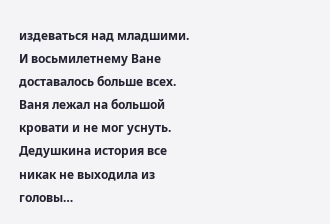издеваться над младшими. И восьмилетнему Ване доставалось больше всех.
Ваня лежал на большой кровати и не мог уснуть. Дедушкина история все никак не выходила из головы…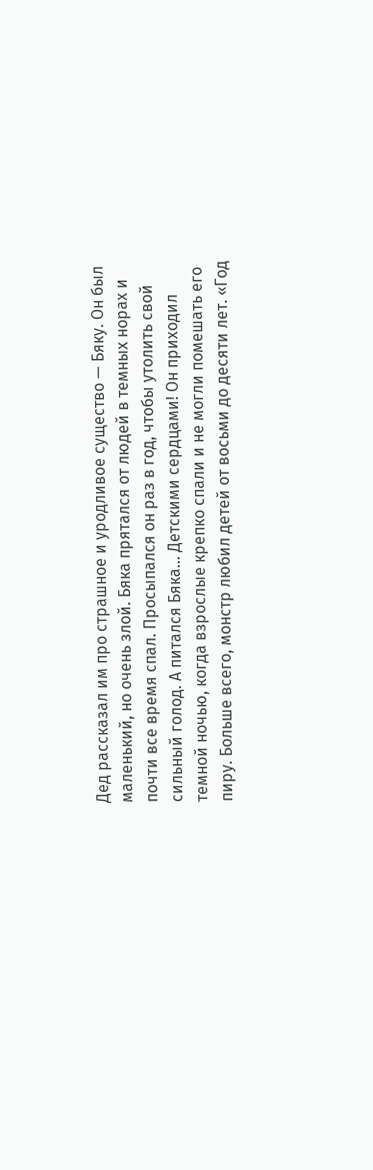Дед рассказал им про страшное и уродливое существо — Бяку. Он был маленький, но очень злой. Бяка прятался от людей в темных норах и почти все время спал. Просыпался он раз в год, чтобы утолить свой сильный голод. А питался Бяка… Детскими сердцами! Он приходил темной ночью, когда взрослые крепко спали и не могли помешать его пиру. Больше всего, монстр любил детей от восьми до десяти лет. «Год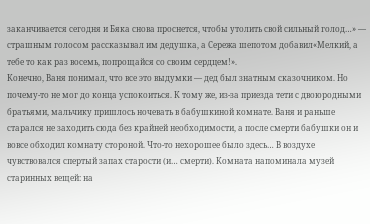заканчивается сегодня и Бяка снова проснется, чтобы утолить свой сильный голод…» — страшным голосом рассказывал им дедушка, а Сережа шепотом добавил«Мелкий, а тебе то как раз восемь, попрощайся со своим сердцем!».
Конечно, Ваня понимал, что все это выдумки — дед был знатным сказочником. Но почему-то не мог до конца успокоиться. К тому же, из-за приезда тети с двоюродными братьями, мальчику пришлось ночевать в бабушкиной комнате. Ваня и раньше старался не заходить сюда без крайней необходимости, а после смерти бабушки он и вовсе обходил комнату стороной. Что-то нехорошее было здесь… В воздухе чувствовался спертый запах старости (и… смерти). Комната напоминала музей старинных вещей: на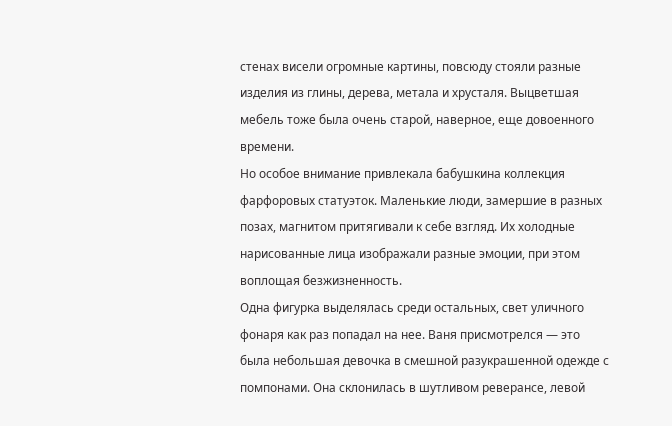стенах висели огромные картины, повсюду стояли разные изделия из глины, дерева, метала и хрусталя. Выцветшая мебель тоже была очень старой, наверное, еще довоенного времени.
Но особое внимание привлекала бабушкина коллекция фарфоровых статуэток. Маленькие люди, замершие в разных позах, магнитом притягивали к себе взгляд. Их холодные нарисованные лица изображали разные эмоции, при этом воплощая безжизненность.
Одна фигурка выделялась среди остальных, свет уличного фонаря как раз попадал на нее. Ваня присмотрелся — это была небольшая девочка в смешной разукрашенной одежде с помпонами. Она склонилась в шутливом реверансе, левой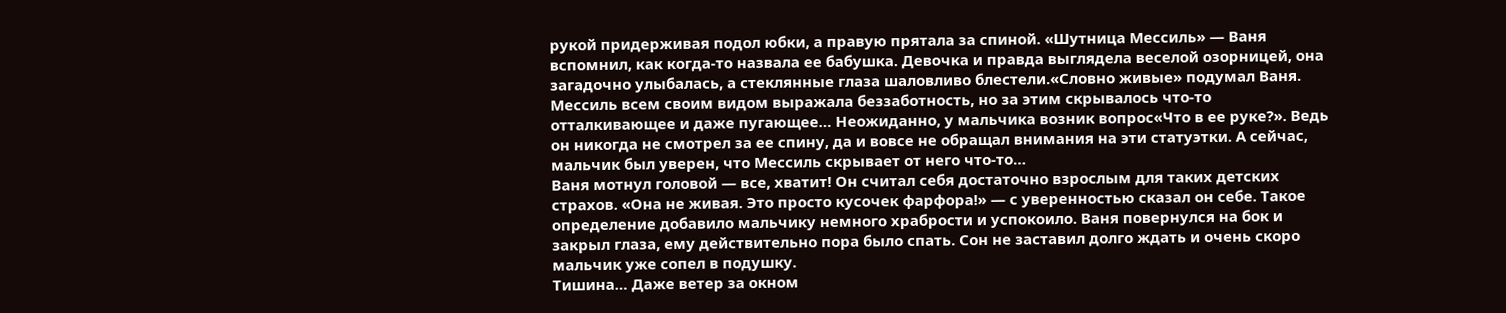рукой придерживая подол юбки, а правую прятала за спиной. «Шутница Мессиль» — Ваня вспомнил, как когда-то назвала ее бабушка. Девочка и правда выглядела веселой озорницей, она загадочно улыбалась, а стеклянные глаза шаловливо блестели.«Словно живые» подумал Ваня. Мессиль всем своим видом выражала беззаботность, но за этим скрывалось что-то отталкивающее и даже пугающее… Неожиданно, у мальчика возник вопрос«Что в ее руке?». Ведь он никогда не смотрел за ее спину, да и вовсе не обращал внимания на эти статуэтки. А сейчас, мальчик был уверен, что Мессиль скрывает от него что-то…
Ваня мотнул головой — все, хватит! Он считал себя достаточно взрослым для таких детских страхов. «Она не живая. Это просто кусочек фарфора!» — с уверенностью сказал он себе. Такое определение добавило мальчику немного храбрости и успокоило. Ваня повернулся на бок и закрыл глаза, ему действительно пора было спать. Сон не заставил долго ждать и очень скоро мальчик уже сопел в подушку.
Тишина… Даже ветер за окном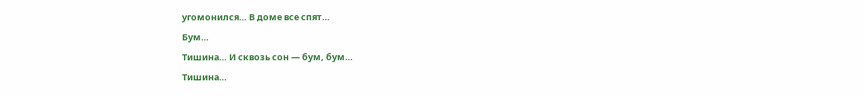угомонился… В доме все спят…
Бум…
Тишина… И сквозь сон — бум, бум…
Тишина…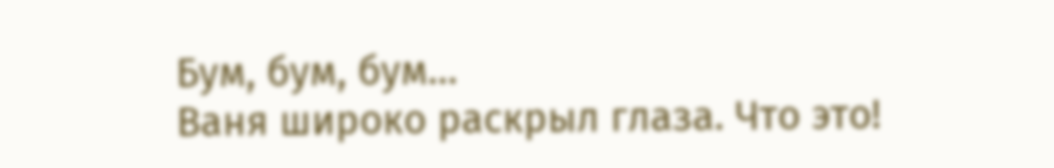Бум, бум, бум…
Ваня широко раскрыл глаза. Что это!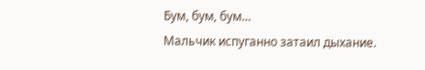Бум, бум, бум…
Мальчик испуганно затаил дыхание.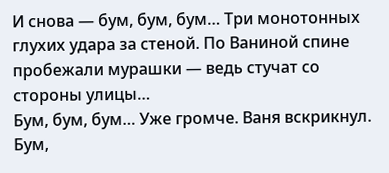И снова — бум, бум, бум… Три монотонных глухих удара за стеной. По Ваниной спине пробежали мурашки — ведь стучат со стороны улицы…
Бум, бум, бум… Уже громче. Ваня вскрикнул.
Бум,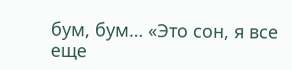бум, бум… «Это сон, я все еще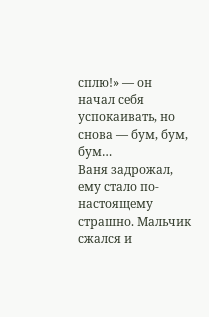сплю!» — он начал себя успокаивать, но снова — бум, бум, бум…
Ваня задрожал, ему стало по-настоящему страшно. Мальчик сжался и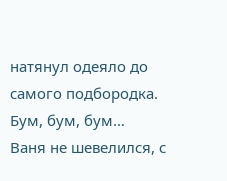натянул одеяло до самого подбородка.
Бум, бум, бум…
Ваня не шевелился, с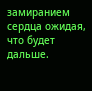замиранием сердца ожидая, что будет дальше.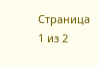Страница 1 из 2